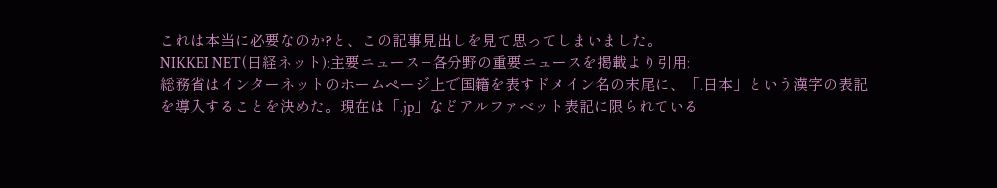これは本当に必要なのか?と、この記事見出しを見て思ってしまいました。
NIKKEI NET(日経ネット):主要ニュース−各分野の重要ニュースを掲載より引用:
総務省はインターネットのホームページ上で国籍を表すドメイン名の末尾に、「.日本」という漢字の表記を導入することを決めた。現在は「.jp」などアルファベット表記に限られている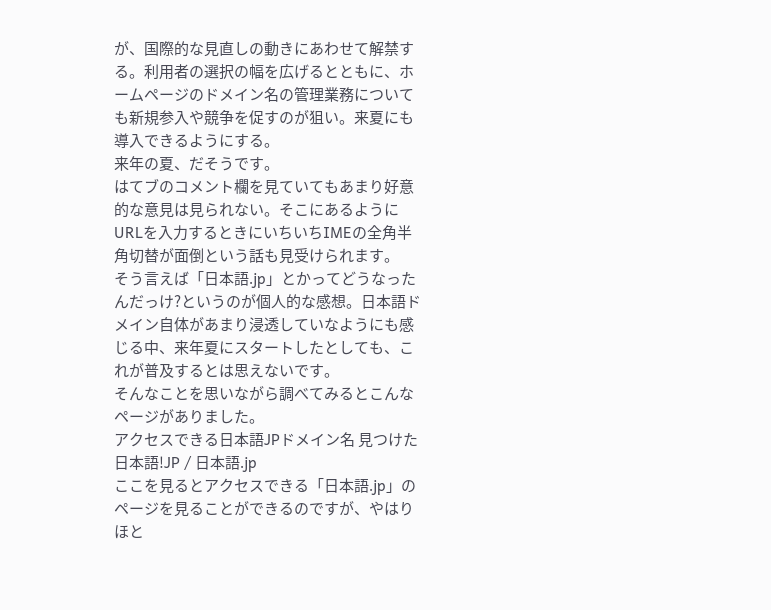が、国際的な見直しの動きにあわせて解禁する。利用者の選択の幅を広げるとともに、ホームページのドメイン名の管理業務についても新規参入や競争を促すのが狙い。来夏にも導入できるようにする。
来年の夏、だそうです。
はてブのコメント欄を見ていてもあまり好意的な意見は見られない。そこにあるようにURLを入力するときにいちいちIMEの全角半角切替が面倒という話も見受けられます。
そう言えば「日本語.jp」とかってどうなったんだっけ?というのが個人的な感想。日本語ドメイン自体があまり浸透していなようにも感じる中、来年夏にスタートしたとしても、これが普及するとは思えないです。
そんなことを思いながら調べてみるとこんなページがありました。
アクセスできる日本語JPドメイン名 見つけた日本語!JP / 日本語.jp
ここを見るとアクセスできる「日本語.jp」のページを見ることができるのですが、やはりほと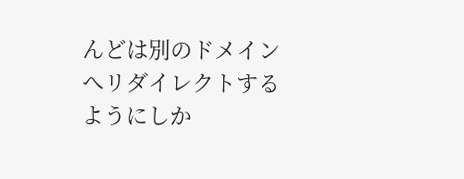んどは別のドメインへリダイレクトするようにしか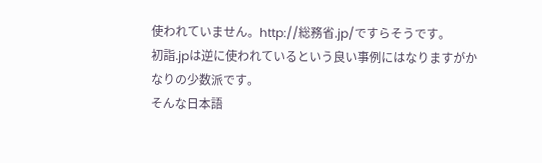使われていません。http://総務省.jp/ですらそうです。
初詣.jpは逆に使われているという良い事例にはなりますがかなりの少数派です。
そんな日本語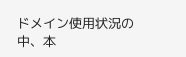ドメイン使用状況の中、本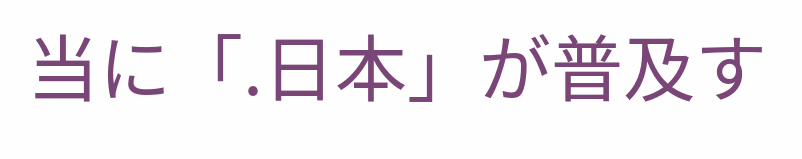当に「.日本」が普及す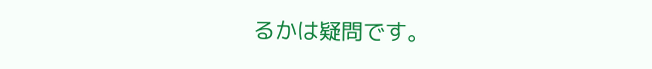るかは疑問です。